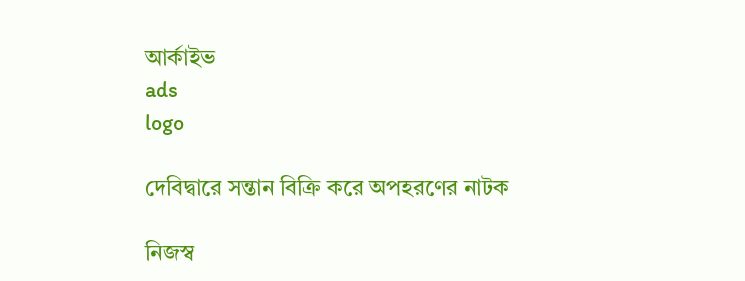আর্কাইভ
ads
logo

দেবিদ্বারে সন্তান বিক্রি করে অপহরণের নাটক

নিজস্ব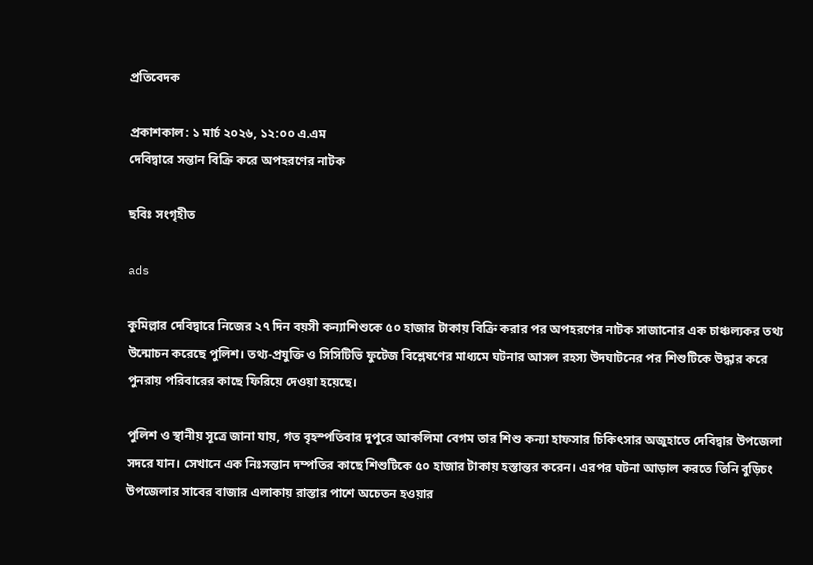প্রতিবেদক

প্রকাশকাল: ১ মার্চ ২০২৬, ১২:০০ এ.এম
দেবিদ্বারে সন্তান বিক্রি করে অপহরণের নাটক

ছবিঃ সংগৃহীত

ads

কুমিল্লার দেবিদ্বারে নিজের ২৭ দিন বয়সী কন্যাশিশুকে ৫০ হাজার টাকায় বিক্রি করার পর অপহরণের নাটক সাজানোর এক চাঞ্চল্যকর তথ্য উন্মোচন করেছে পুলিশ। তথ্য-প্রযুক্তি ও সিসিটিভি ফুটেজ বিশ্লেষণের মাধ্যমে ঘটনার আসল রহস্য উদঘাটনের পর শিশুটিকে উদ্ধার করে পুনরায় পরিবারের কাছে ফিরিয়ে দেওয়া হয়েছে।

পুলিশ ও স্থানীয় সূত্রে জানা যায়, গত বৃহস্পতিবার দুপুরে আকলিমা বেগম তার শিশু কন্যা হাফসার চিকিৎসার অজুহাতে দেবিদ্বার উপজেলা সদরে যান। সেখানে এক নিঃসন্তান দম্পতির কাছে শিশুটিকে ৫০ হাজার টাকায় হস্তান্তর করেন। এরপর ঘটনা আড়াল করতে তিনি বুড়িচং উপজেলার সাবের বাজার এলাকায় রাস্তার পাশে অচেতন হওয়ার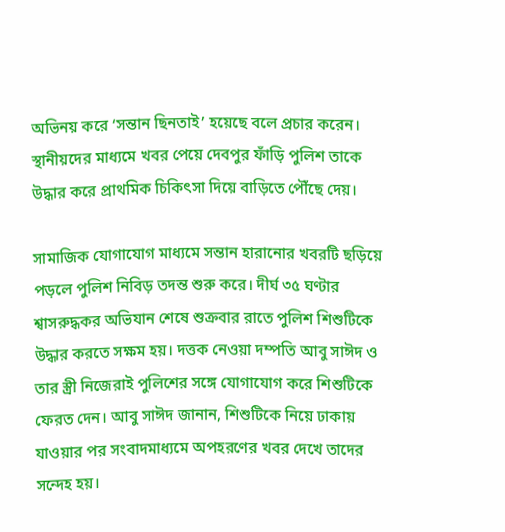অভিনয় করে ‘সন্তান ছিনতাই’ হয়েছে বলে প্রচার করেন। স্থানীয়দের মাধ্যমে খবর পেয়ে দেবপুর ফাঁড়ি পুলিশ তাকে উদ্ধার করে প্রাথমিক চিকিৎসা দিয়ে বাড়িতে পৌঁছে দেয়।

সামাজিক যোগাযোগ মাধ্যমে সন্তান হারানোর খবরটি ছড়িয়ে পড়লে পুলিশ নিবিড় তদন্ত শুরু করে। দীর্ঘ ৩৫ ঘণ্টার শ্বাসরুদ্ধকর অভিযান শেষে শুক্রবার রাতে পুলিশ শিশুটিকে উদ্ধার করতে সক্ষম হয়। দত্তক নেওয়া দম্পতি আবু সাঈদ ও তার স্ত্রী নিজেরাই পুলিশের সঙ্গে যোগাযোগ করে শিশুটিকে ফেরত দেন। আবু সাঈদ জানান, শিশুটিকে নিয়ে ঢাকায় যাওয়ার পর সংবাদমাধ্যমে অপহরণের খবর দেখে তাদের সন্দেহ হয়।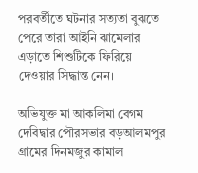পরবর্তীতে ঘটনার সত্যতা বুঝতে পেরে তারা আইনি ঝামেলার এড়াতে শিশুটিকে ফিরিয়ে দেওয়ার সিদ্ধান্ত নেন।

অভিযুক্ত মা আকলিমা বেগম দেবিদ্বার পৌরসভার বড়আলমপুর গ্রামের দিনমজুর কামাল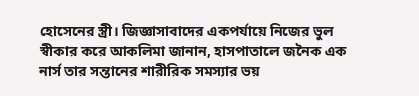হোসেনের স্ত্রী। জিজ্ঞাসাবাদের একপর্যায়ে নিজের ভুল স্বীকার করে আকলিমা জানান, হাসপাতালে জনৈক এক নার্স তার সন্তানের শারীরিক সমস্যার ভয়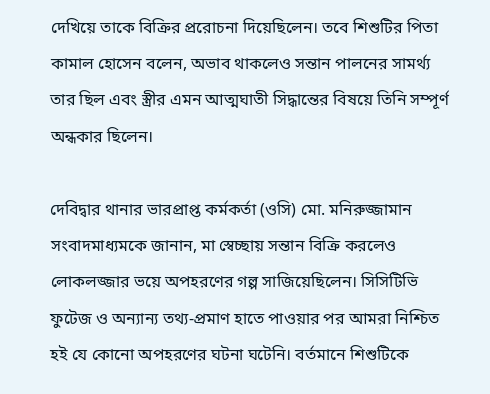দেখিয়ে তাকে বিক্রির প্ররোচনা দিয়েছিলেন। তবে শিশুটির পিতা কামাল হোসেন বলেন, অভাব থাকলেও সন্তান পালনের সামর্থ্য তার ছিল এবং স্ত্রীর এমন আত্মঘাতী সিদ্ধান্তের বিষয়ে তিনি সম্পূর্ণ অন্ধকার ছিলেন।

দেবিদ্বার থানার ভারপ্রাপ্ত কর্মকর্তা (ওসি) মো. মনিরুজ্জামান সংবাদমাধ্যমকে জানান, মা স্বেচ্ছায় সন্তান বিক্রি করলেও লোকলজ্জার ভয়ে অপহরণের গল্প সাজিয়েছিলেন। সিসিটিভি ফুটেজ ও অন্যান্য তথ্য-প্রমাণ হাতে পাওয়ার পর আমরা নিশ্চিত হই যে কোনো অপহরণের ঘটনা ঘটেনি। বর্তমানে শিশুটিকে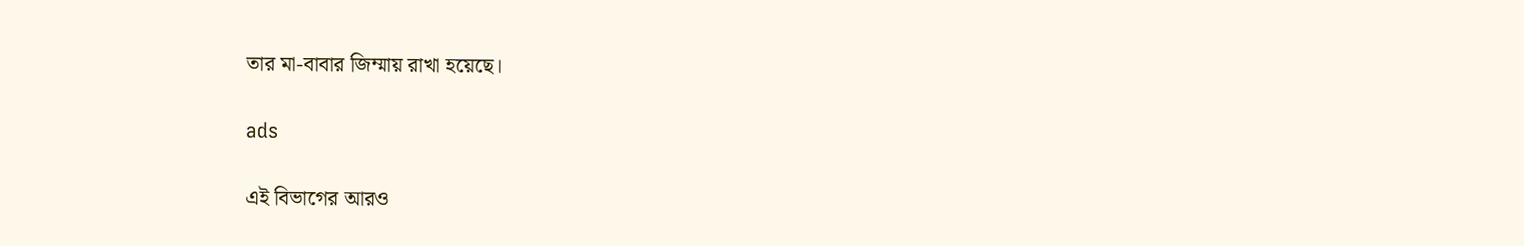তার মা-বাবার জিম্মায় রাখা হয়েছে।

ads

এই বিভাগের আরও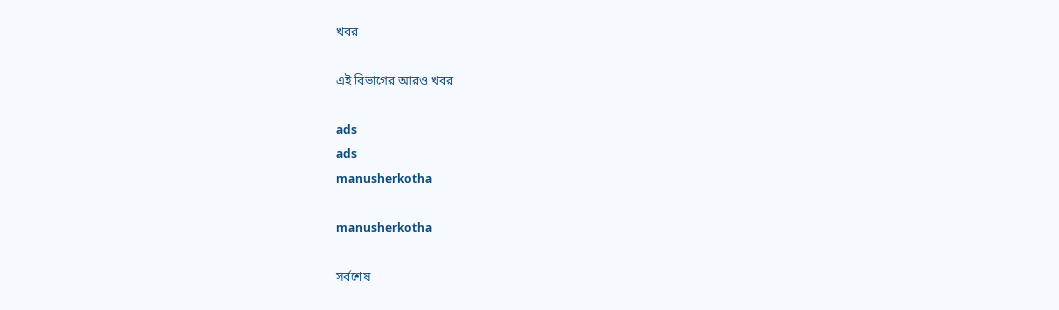খবর

এই বিভাগের আরও খবর

ads
ads
manusherkotha

manusherkotha

সর্বশেষ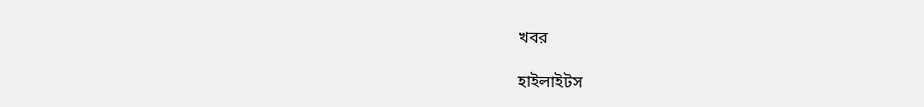খবর

হাইলাইটস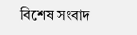বিশেষ সংবাদ